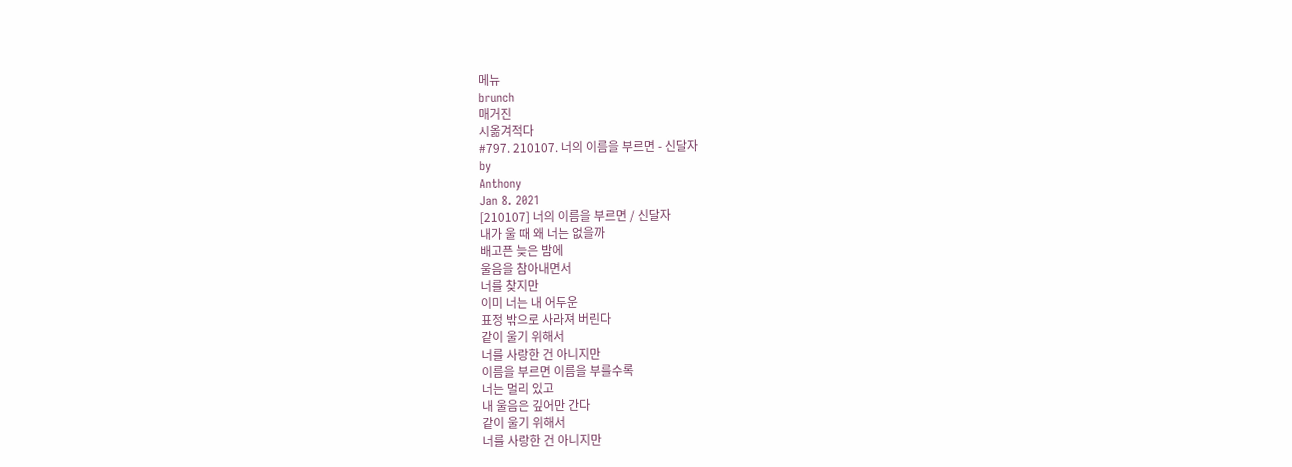메뉴
brunch
매거진
시옮겨적다
#797. 210107. 너의 이름을 부르면 - 신달자
by
Anthony
Jan 8. 2021
[210107] 너의 이름을 부르면 / 신달자
내가 울 때 왜 너는 없을까
배고픈 늦은 밤에
울음을 참아내면서
너를 찾지만
이미 너는 내 어두운
표정 밖으로 사라져 버린다
같이 울기 위해서
너를 사랑한 건 아니지만
이름을 부르면 이름을 부를수록
너는 멀리 있고
내 울음은 깊어만 간다
같이 울기 위해서
너를 사랑한 건 아니지만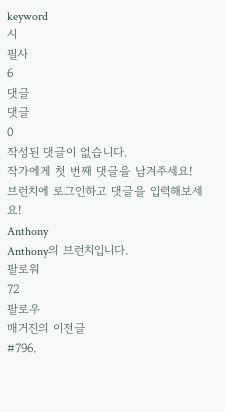keyword
시
필사
6
댓글
댓글
0
작성된 댓글이 없습니다.
작가에게 첫 번째 댓글을 남겨주세요!
브런치에 로그인하고 댓글을 입력해보세요!
Anthony
Anthony의 브런치입니다.
팔로워
72
팔로우
매거진의 이전글
#796.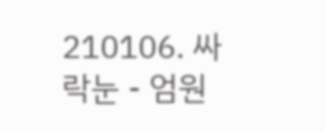210106. 싸락눈 - 엄원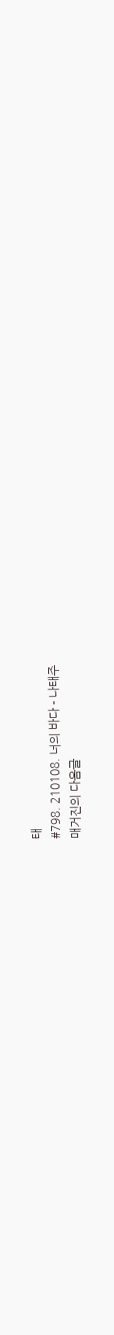태
#798. 210108. 너의 바다 - 나태주
매거진의 다음글